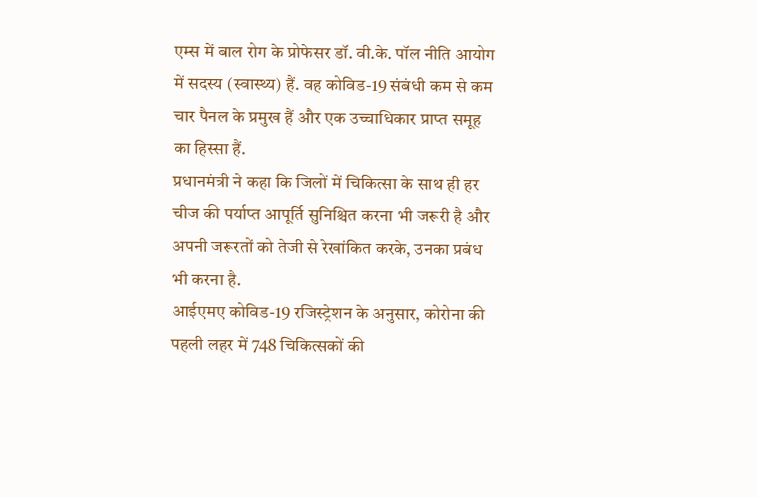एम्स में बाल रोग के प्रोफेसर डॉ. वी.के. पॉल नीति आयोग में सदस्य (स्वास्थ्य) हैं. वह कोविड-19 संबंधी कम से कम चार पैनल के प्रमुख हैं और एक उच्चाधिकार प्राप्त समूह का हिस्सा हैं.
प्रधानमंत्री ने कहा कि जिलों में चिकित्सा के साथ ही हर चीज की पर्याप्त आपूर्ति सुनिश्चित करना भी जरूरी है और अपनी जरूरतों को तेजी से रेखांकित करके, उनका प्रबंध भी करना है.
आईएमए कोविड-19 रजिस्ट्रेशन के अनुसार, कोरोना की पहली लहर में 748 चिकित्सकों की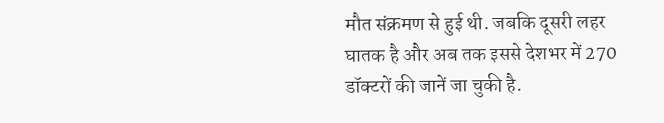मौत संक्रमण से हुई थी. जबकि दूसरी लहर घातक है और अब तक इससे देशभर में 270 डॉक्टरों की जानें जा चुकी है.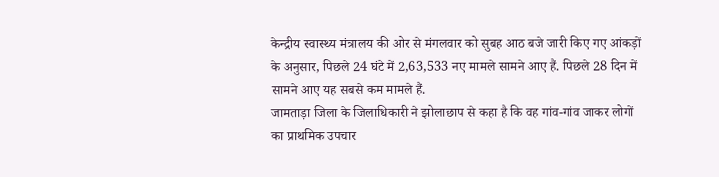केन्द्रीय स्वास्थ्य मंत्रालय की ओर से मंगलवार को सुबह आठ बजे जारी किए गए आंकड़ों के अनुसार, पिछले 24 घंटे में 2,63,533 नए मामले सामने आए हैं. पिछले 28 दिन में सामने आए यह सबसे कम मामले हैं.
जामताड़ा जिला के जिलाधिकारी ने झोलाछाप से कहा है कि वह गांव-गांव जाकर लोगों का प्राथमिक उपचार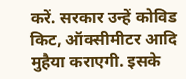करें. सरकार उन्हें कोविड किट, ऑक्सीमीटर आदि मुहैया कराएगी. इसके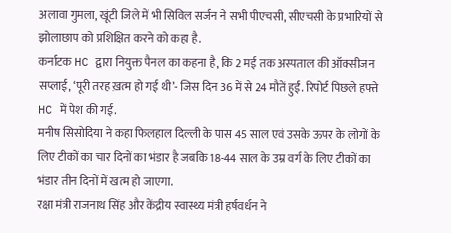अलावा गुमला, खूंटी जिले में भी सिविल सर्जन ने सभी पीएचसी, सीएचसी के प्रभारियों से झोलाछाप को प्रशिक्षित करने को कहा है.
कर्नाटक HC द्वारा नियुक्त पैनल का कहना है, कि 2 मई तक अस्पताल की ऑक्सीजन सप्लाई, ‘पूरी तरह ख़त्म हो गई थी’- जिस दिन 36 में से 24 मौतें हुईं. रिपोर्ट पिछले हफ्ते HC में पेश की गई.
मनीष सिसोदिया ने कहा फिलहाल दिल्ली के पास 45 साल एवं उसके ऊपर के लोगों के लिए टीकों का चार दिनों का भंडार है जबकि 18-44 साल के उम्र वर्ग के लिए टीकों का भंडार तीन दिनों में खत्म हो जाएगा.
रक्षा मंत्री राजनाथ सिंह और केंद्रीय स्वास्थ्य मंत्री हर्षवर्धन ने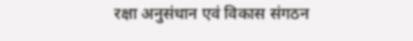रक्षा अनुसंधान एवं विकास संगठन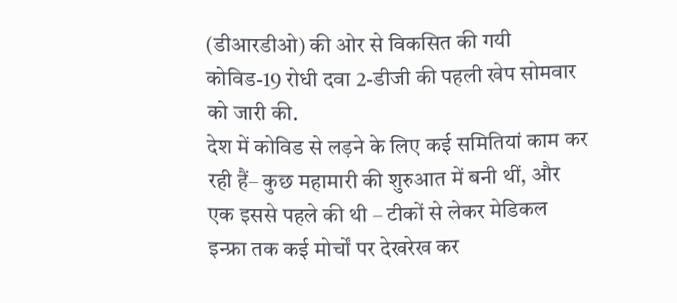(डीआरडीओ) की ओर से विकसित की गयी कोविड-19 रोधी दवा 2-डीजी की पहली खेप सोमवार को जारी की.
देश में कोविड से लड़ने के लिए कई समितियां काम कर रही हैं– कुछ महामारी की शुरुआत में बनी थीं, और एक इससे पहले की थी – टीकों से लेकर मेडिकल इन्फ्रा तक कई मोर्चों पर देखरेख कर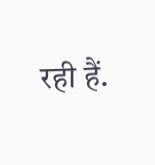रही हैं.